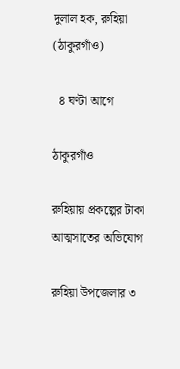দুলাল হক, রুহিয়া (ঠাকুরগাঁও)

  ৪ ঘণ্টা আগে

ঠাকুরগাঁও

রুহিয়ায় প্রকল্পের টাকা আত্মসাতের অভিযোগ

রুহিয়া উপজেলার ৩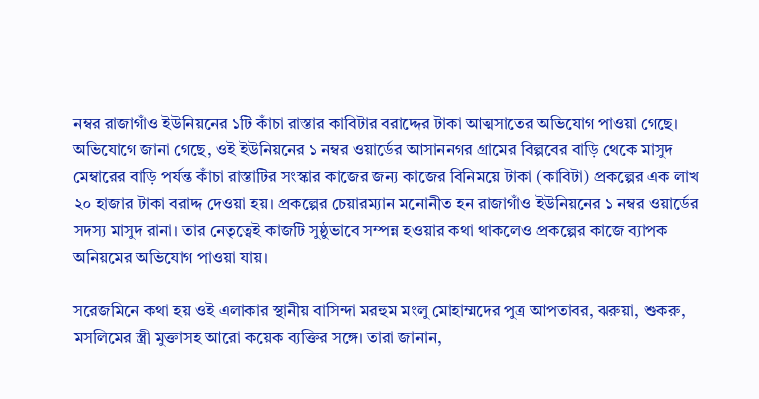নম্বর রাজাগাঁও ইউনিয়নের ১টি কাঁচা রাস্তার কাবিটার বরাদ্দের টাকা আত্মসাতের অভিযোগ পাওয়া গেছে। অভিযোগে জানা গেছে, ওই ইউনিয়নের ১ নম্বর ওয়ার্ডের আসাননগর গ্রামের বিল্পবের বাড়ি থেকে মাসুদ মেম্বারের বাড়ি পর্যন্ত কাঁচা রাস্তাটির সংস্কার কাজের জন্য কাজের বিনিময়ে টাকা (কাবিটা) প্রকল্পের এক লাখ ২০ হাজার টাকা বরাদ্দ দেওয়া হয়। প্রকল্পের চেয়ারম্যান মনোনীত হন রাজাগাঁও ইউনিয়নের ১ নম্বর ওয়ার্ডের সদস্য মাসুদ রানা। তার নেতৃত্বেই কাজটি সুষ্ঠুভাবে সম্পন্ন হওয়ার কথা থাকলেও প্রকল্পের কাজে ব্যাপক অনিয়মের অভিযোগ পাওয়া যায়।

সরেজমিনে কথা হয় ওই এলাকার স্থানীয় বাসিন্দা মরহুম মংলু মোহাম্মদের পুত্র আপতাবর, ঝরুয়া, শুকরু, মসলিমের স্ত্রী মুক্তাসহ আরো কয়েক ব্যক্তির সঙ্গে। তারা জানান,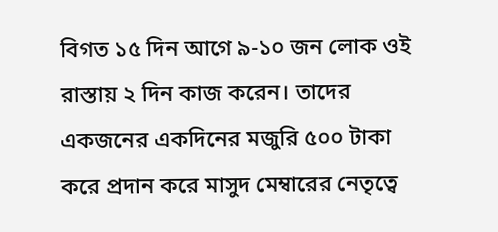বিগত ১৫ দিন আগে ৯-১০ জন লোক ওই রাস্তায় ২ দিন কাজ করেন। তাদের একজনের একদিনের মজুরি ৫০০ টাকা করে প্রদান করে মাসুদ মেম্বারের নেতৃত্বে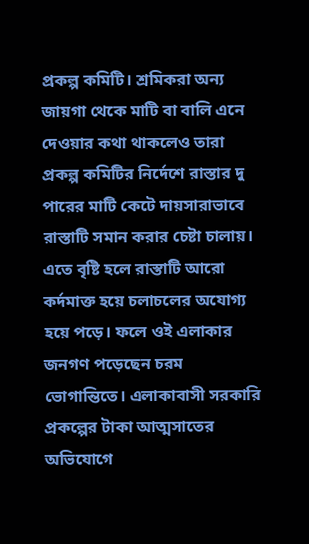প্রকল্প কমিটি। শ্রমিকরা অন্য জায়গা থেকে মাটি বা বালি এনে দেওয়ার কথা থাকলেও তারা প্রকল্প কমিটির নির্দেশে রাস্তার দু পারের মাটি কেটে দায়সারাভাবে রাস্তাটি সমান করার চেষ্টা চালায়। এতে বৃষ্টি হলে রাস্তাটি আরো কর্দমাক্ত হয়ে চলাচলের অযোগ্য হয়ে পড়ে। ফলে ওই এলাকার জনগণ পড়েছেন চরম ভোগান্তিতে। এলাকাবাসী সরকারি প্রকল্পের টাকা আত্মসাতের অভিযোগে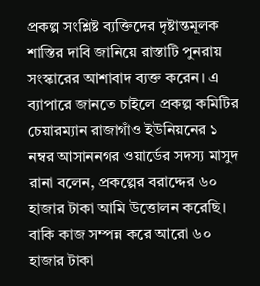প্রকল্প সংশ্লিষ্ট ব্যক্তিদের দৃষ্টান্তমূলক শাস্তির দাবি জানিয়ে রাস্তাটি পুনরায় সংস্কারের আশাবাদ ব্যক্ত করেন। এ ব্যাপারে জানতে চাইলে প্রকল্প কমিটির চেয়ারম্যান রাজাগাঁও ইউনিয়নের ১ নম্বর আসাননগর ওয়ার্ডের সদস্য মাসুদ রানা বলেন, প্রকল্পের বরাদ্দের ৬০ হাজার টাকা আমি উত্তোলন করেছি। বাকি কাজ সম্পন্ন করে আরো ৬০ হাজার টাকা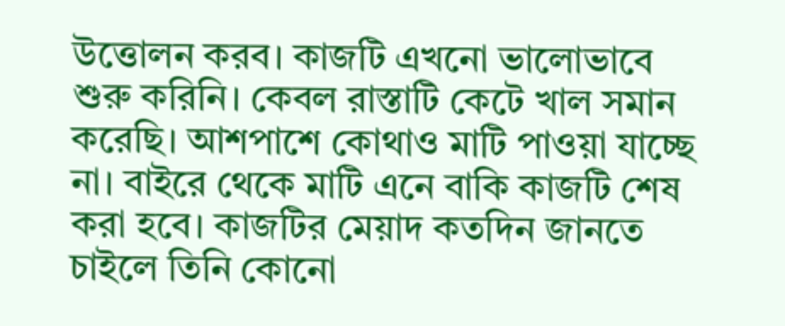উত্তোলন করব। কাজটি এখনো ভালোভাবে শুরু করিনি। কেবল রাস্তাটি কেটে খাল সমান করেছি। আশপাশে কোথাও মাটি পাওয়া যাচ্ছে না। বাইরে থেকে মাটি এনে বাকি কাজটি শেষ করা হবে। কাজটির মেয়াদ কতদিন জানতে চাইলে তিনি কোনো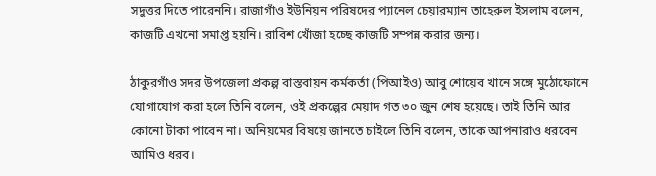সদুত্তর দিতে পারেননি। রাজাগাঁও ইউনিয়ন পরিষদের প্যানেল চেয়ারম্যান তাহেরুল ইসলাম বলেন, কাজটি এখনো সমাপ্ত হয়নি। রাবিশ খোঁজা হচ্ছে কাজটি সম্পন্ন করার জন্য।

ঠাকুরগাঁও সদর উপজেলা প্রকল্প বাস্তবায়ন কর্মকর্তা (পিআইও) আবু শোয়েব খানে সঙ্গে মুঠোফোনে যোগাযোগ করা হলে তিনি বলেন, ওই প্রকল্পের মেয়াদ গত ৩০ জুন শেষ হয়েছে। তাই তিনি আর কোনো টাকা পাবেন না। অনিয়মের বিষয়ে জানতে চাইলে তিনি বলেন, তাকে আপনারাও ধরবেন আমিও ধরব।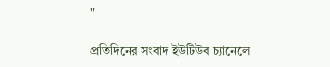"

প্রতিদিনের সংবাদ ইউটিউব চ্যানেলে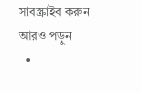সাবস্ক্রাইব করুন
আরও পড়ুন
  •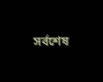সর্বশেষ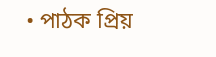• পাঠক প্রিয়